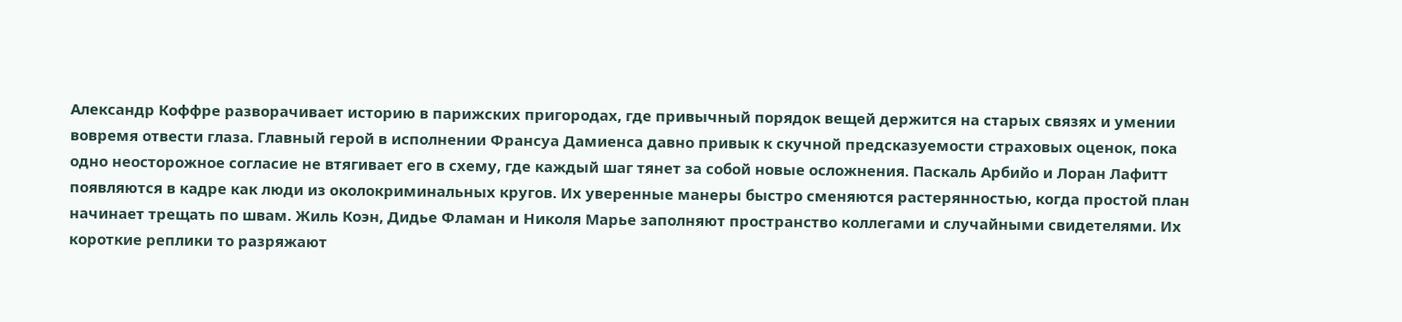Александр Коффре разворачивает историю в парижских пригородах, где привычный порядок вещей держится на старых связях и умении вовремя отвести глаза. Главный герой в исполнении Франсуа Дамиенса давно привык к скучной предсказуемости страховых оценок, пока одно неосторожное согласие не втягивает его в схему, где каждый шаг тянет за собой новые осложнения. Паскаль Арбийо и Лоран Лафитт появляются в кадре как люди из околокриминальных кругов. Их уверенные манеры быстро сменяются растерянностью, когда простой план начинает трещать по швам. Жиль Коэн, Дидье Фламан и Николя Марье заполняют пространство коллегами и случайными свидетелями. Их короткие реплики то разряжают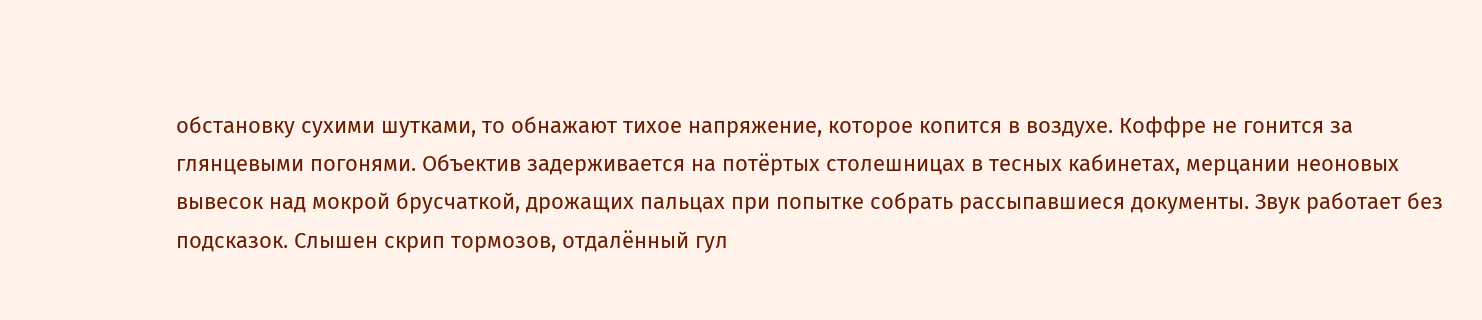обстановку сухими шутками, то обнажают тихое напряжение, которое копится в воздухе. Коффре не гонится за глянцевыми погонями. Объектив задерживается на потёртых столешницах в тесных кабинетах, мерцании неоновых вывесок над мокрой брусчаткой, дрожащих пальцах при попытке собрать рассыпавшиеся документы. Звук работает без подсказок. Слышен скрип тормозов, отдалённый гул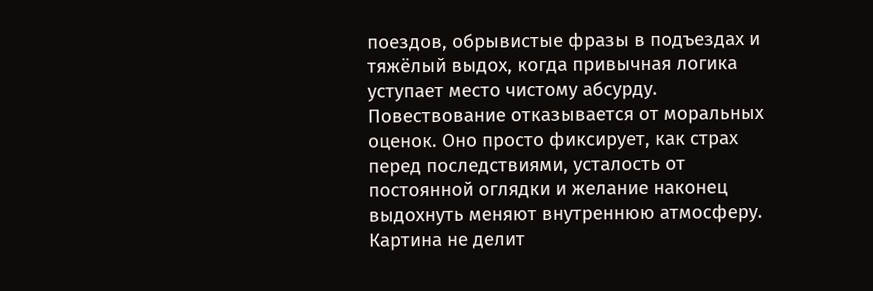поездов, обрывистые фразы в подъездах и тяжёлый выдох, когда привычная логика уступает место чистому абсурду. Повествование отказывается от моральных оценок. Оно просто фиксирует, как страх перед последствиями, усталость от постоянной оглядки и желание наконец выдохнуть меняют внутреннюю атмосферу. Картина не делит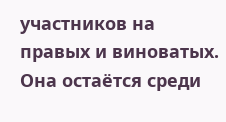участников на правых и виноватых. Она остаётся среди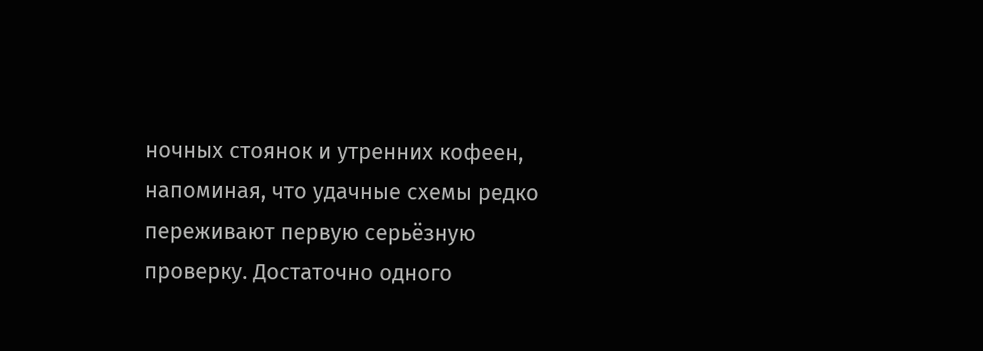ночных стоянок и утренних кофеен, напоминая, что удачные схемы редко переживают первую серьёзную проверку. Достаточно одного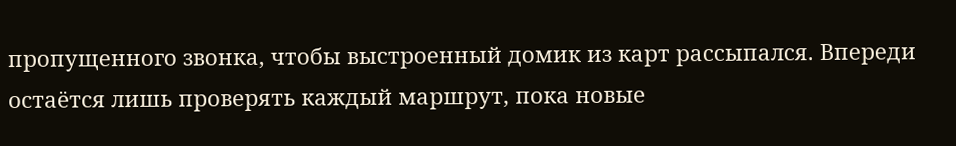пропущенного звонка, чтобы выстроенный домик из карт рассыпался. Впереди остаётся лишь проверять каждый маршрут, пока новые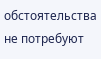обстоятельства не потребуют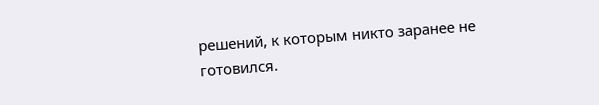решений, к которым никто заранее не готовился.